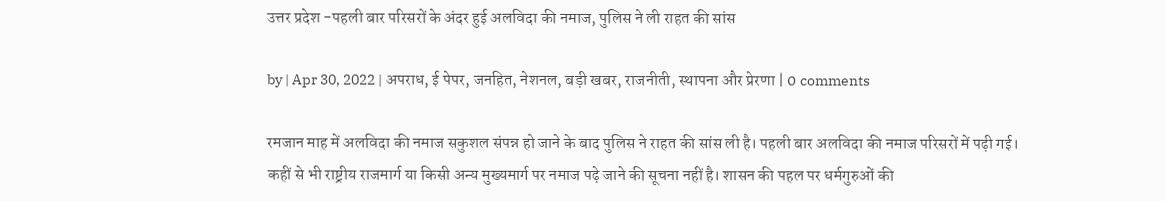उत्तर प्रदेश -पहली बार परिसरों के अंदर हुई अलविदा की नमाज, पुलिस ने ली राहत की सांस

by | Apr 30, 2022 | अपराध, ई पेपर, जनहित, नेशनल, बड़ी खबर, राजनीती, स्थापना और प्रेरणा | 0 comments

रमजान माह में अलविदा की नमाज सकुशल संपन्न हो जाने के बाद पुलिस ने राहत की सांस ली है। पहली बार अलविदा की नमाज परिसरों में पढ़ी गई। कहीं से भी राष्ट्रीय राजमार्ग या किसी अन्य मुख्यमार्ग पर नमाज पढ़े जाने की सूचना नहीं है। शासन की पहल पर धर्मगुरुओं की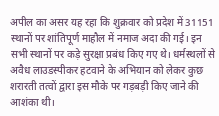अपील का असर यह रहा कि शुक्रवार को प्रदेश में 31151 स्थानों पर शांतिपूर्ण माहौल में नमाज अदा की गई। इन सभी स्थानों पर कड़े सुरक्षा प्रबंध किए गए थे। धर्मस्थलों से अवैध लाउडस्पीकर हटवाने के अभियान को लेकर कुछ शरारती तत्वों द्वारा इस मौके पर गड़बड़ी किए जाने की आशंका थी।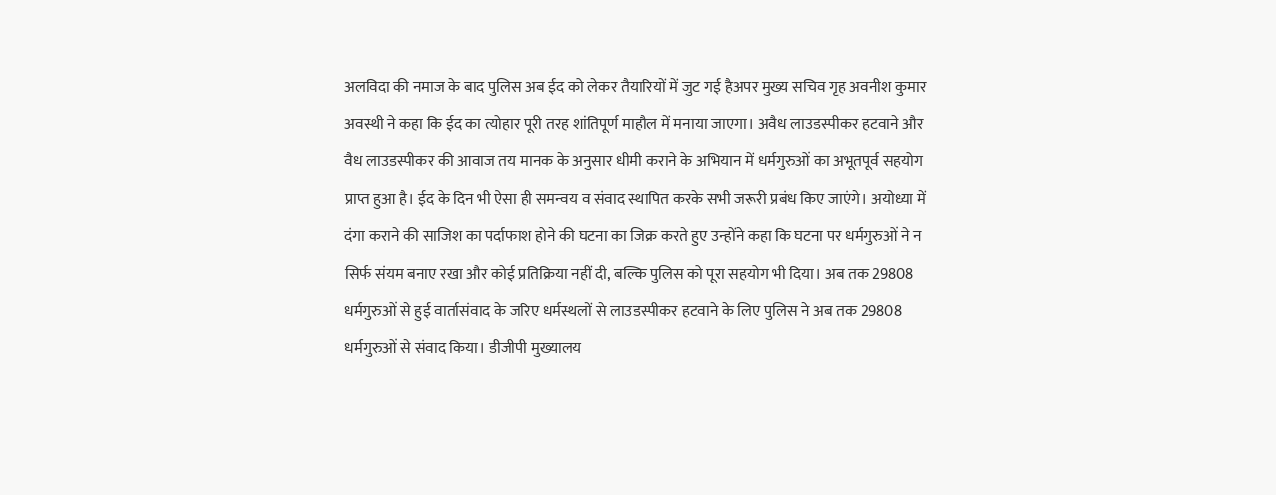अलविदा की नमाज के बाद पुलिस अब ईद को लेकर तैयारियों में जुट गई हैअपर मुख्य सचिव गृह अवनीश कुमार अवस्थी ने कहा कि ईद का त्योहार पूरी तरह शांतिपूर्ण माहौल में मनाया जाएगा। अवैध लाउडस्पीकर हटवाने और वैध लाउडस्पीकर की आवाज तय मानक के अनुसार धीमी कराने के अभियान में धर्मगुरुओं का अभूतपूर्व सहयोग प्राप्त हुआ है। ईद के दिन भी ऐसा ही समन्वय व संवाद स्थापित करके सभी जरूरी प्रबंध किए जाएंगे। अयोध्या में दंगा कराने की साजिश का पर्दाफाश होने की घटना का जिक्र करते हुए उन्होंने कहा कि घटना पर धर्मगुरुओं ने न सिर्फ संयम बनाए रखा और कोई प्रतिक्रिया नहीं दी, बल्कि पुलिस को पूरा सहयोग भी दिया। अब तक 29808 धर्मगुरुओं से हुई वार्तासंवाद के जरिए धर्मस्थलों से लाउडस्पीकर हटवाने के लिए पुलिस ने अब तक 29808 धर्मगुरुओं से संवाद किया। डीजीपी मुख्यालय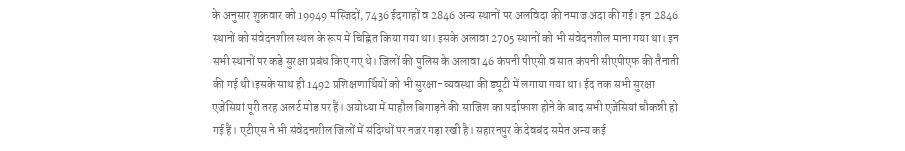के अनुसार शुक्रवार को 19949 मस्जिदों, 7436 ईदगाहों व 2846 अन्य स्थानों पर अलविदा की नमाज अदा की गई। इन 2846 स्थानों को संवेदनशील स्थल के रूप में चिह्नित किया गया था। इसके अलावा 2705 स्थानों को भी संवेदनशील माना गया था। इन सभी स्थानों पर कड़े सुरक्षा प्रबंध किए गए थे। जिलों की पुलिस के अलावा 46 कंपनी पीएसी व सात कंपनी सीएपीएफ की तैनाती की गई थी।इसके साथ ही 1492 प्रशिक्षणार्थियों को भी सुरक्षा-व्यवस्था की ड्यूटी में लगाया गया था। ईद तक सभी सुरक्षा एजेंसियां पूरी तरह अलर्ट मोड पर हैं। अयोध्या में माहौल बिगाड़ने की साजिश का पर्दाफाश होने के बाद सभी एजेंसियां चौकन्नी हो गई हैं। एटीएस ने भी संवेदनशील जिलों में संदिग्धों पर नजर गड़ा रखी है। सहारनपुर के देवबंद समेत अन्य कई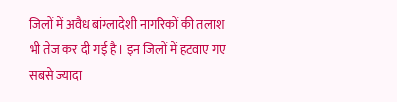जिलों में अवैध बांग्लादेशी नागरिकों की तलाश भी तेज कर दी गई है। इन जिलों में हटवाए गए सबसे ज्यादा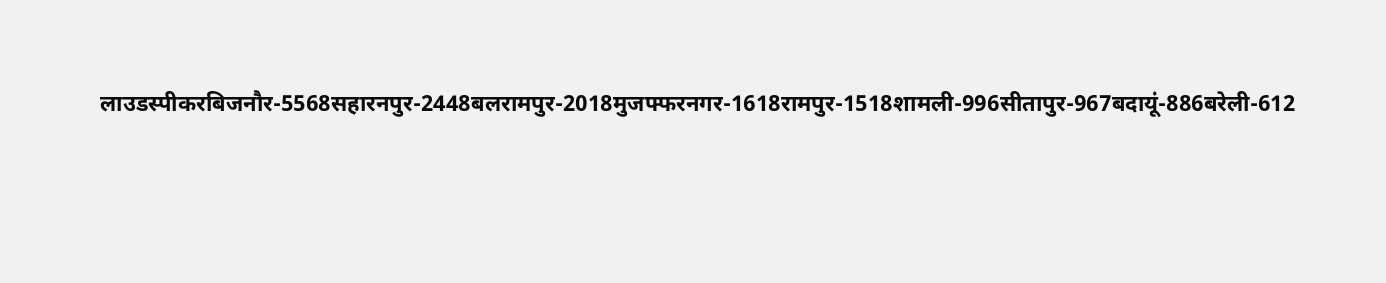लाउडस्पीकरबिजनौर-5568सहारनपुर-2448बलरामपुर-2018मुजफ्फरनगर-1618रामपुर-1518शामली-996सीतापुर-967बदायूं-886बरेली-612